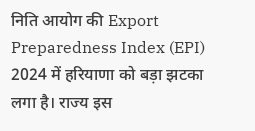निति आयोग की Export Preparedness Index (EPI) 2024 में हरियाणा को बड़ा झटका लगा है। राज्य इस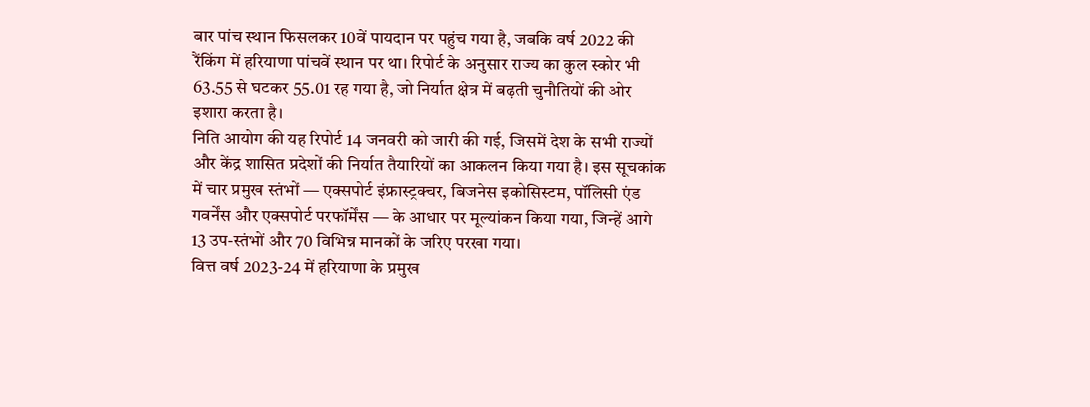बार पांच स्थान फिसलकर 10वें पायदान पर पहुंच गया है, जबकि वर्ष 2022 की रैंकिंग में हरियाणा पांचवें स्थान पर था। रिपोर्ट के अनुसार राज्य का कुल स्कोर भी 63.55 से घटकर 55.01 रह गया है, जो निर्यात क्षेत्र में बढ़ती चुनौतियों की ओर इशारा करता है।
निति आयोग की यह रिपोर्ट 14 जनवरी को जारी की गई, जिसमें देश के सभी राज्यों और केंद्र शासित प्रदेशों की निर्यात तैयारियों का आकलन किया गया है। इस सूचकांक में चार प्रमुख स्तंभों — एक्सपोर्ट इंफ्रास्ट्रक्चर, बिजनेस इकोसिस्टम, पॉलिसी एंड गवर्नेंस और एक्सपोर्ट परफॉर्मेंस — के आधार पर मूल्यांकन किया गया, जिन्हें आगे 13 उप-स्तंभों और 70 विभिन्न मानकों के जरिए परखा गया।
वित्त वर्ष 2023-24 में हरियाणा के प्रमुख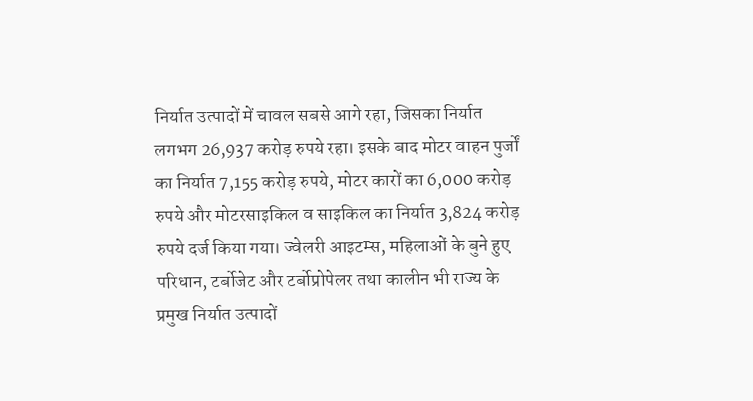निर्यात उत्पादों में चावल सबसे आगे रहा, जिसका निर्यात लगभग 26,937 करोड़ रुपये रहा। इसके बाद मोटर वाहन पुर्जों का निर्यात 7,155 करोड़ रुपये, मोटर कारों का 6,000 करोड़ रुपये और मोटरसाइकिल व साइकिल का निर्यात 3,824 करोड़ रुपये दर्ज किया गया। ज्वेलरी आइटम्स, महिलाओं के बुने हुए परिधान, टर्बोजेट और टर्बोप्रोपेलर तथा कालीन भी राज्य के प्रमुख निर्यात उत्पादों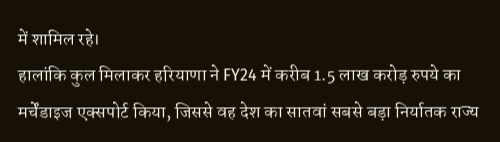में शामिल रहे।
हालांकि कुल मिलाकर हरियाणा ने FY24 में करीब 1.5 लाख करोड़ रुपये का मर्चेंडाइज एक्सपोर्ट किया, जिससे वह देश का सातवां सबसे बड़ा निर्यातक राज्य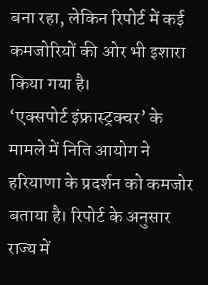बना रहा, लेकिन रिपोर्ट में कई कमजोरियों की ओर भी इशारा किया गया है।
‘एक्सपोर्ट इंफ्रास्ट्रक्चर’ के मामले में निति आयोग ने हरियाणा के प्रदर्शन को कमजोर बताया है। रिपोर्ट के अनुसार राज्य में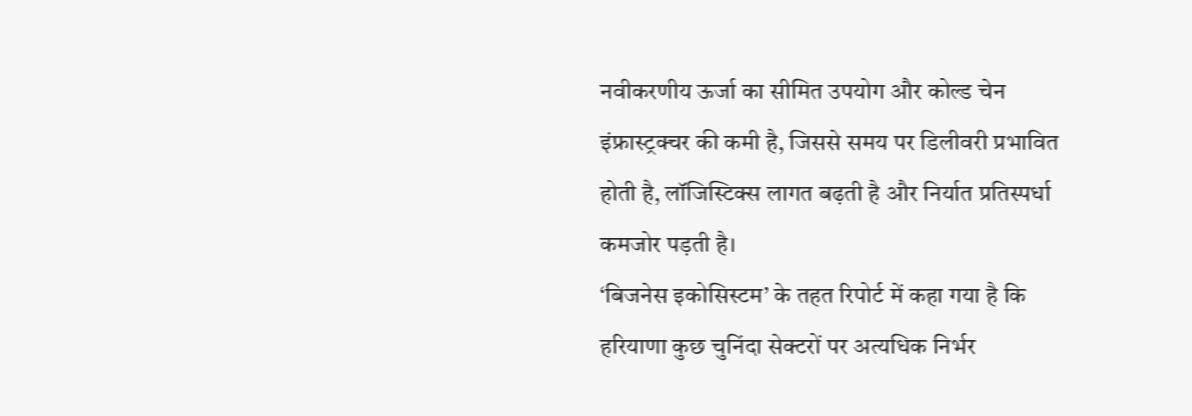नवीकरणीय ऊर्जा का सीमित उपयोग और कोल्ड चेन इंफ्रास्ट्रक्चर की कमी है, जिससे समय पर डिलीवरी प्रभावित होती है, लॉजिस्टिक्स लागत बढ़ती है और निर्यात प्रतिस्पर्धा कमजोर पड़ती है।
‘बिजनेस इकोसिस्टम’ के तहत रिपोर्ट में कहा गया है कि हरियाणा कुछ चुनिंदा सेक्टरों पर अत्यधिक निर्भर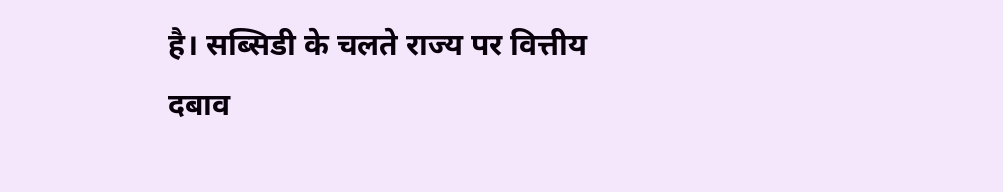है। सब्सिडी के चलते राज्य पर वित्तीय दबाव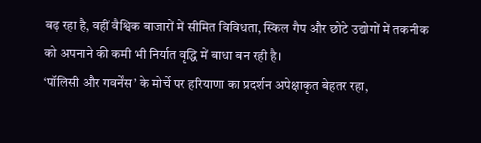बढ़ रहा है, वहीं वैश्विक बाजारों में सीमित विविधता, स्किल गैप और छोटे उद्योगों में तकनीक को अपनाने की कमी भी निर्यात वृद्धि में बाधा बन रही है।
‘पॉलिसी और गवर्नेंस’ के मोर्चे पर हरियाणा का प्रदर्शन अपेक्षाकृत बेहतर रहा,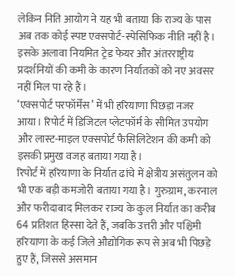लेकिन निति आयोग ने यह भी बताया कि राज्य के पास अब तक कोई स्पष्ट एक्सपोर्ट-स्पेसिफिक नीति नहीं है। इसके अलावा नियमित ट्रेड फेयर और अंतरराष्ट्रीय प्रदर्शनियों की कमी के कारण निर्यातकों को नए अवसर नहीं मिल पा रहे हैं।
‘एक्सपोर्ट परफॉर्मेंस’ में भी हरियाणा पिछड़ा नजर आया। रिपोर्ट में डिजिटल प्लेटफॉर्म के सीमित उपयोग और लास्ट-माइल एक्सपोर्ट फैसिलिटेशन की कमी को इसकी प्रमुख वजह बताया गया है।
रिपोर्ट में हरियाणा के निर्यात ढांचे में क्षेत्रीय असंतुलन को भी एक बड़ी कमजोरी बताया गया है। गुरुग्राम, करनाल और फरीदाबाद मिलकर राज्य के कुल निर्यात का करीब 64 प्रतिशत हिस्सा देते हैं, जबकि उत्तरी और पश्चिमी हरियाणा के कई जिले औद्योगिक रूप से अब भी पिछड़े हुए हैं, जिससे असमान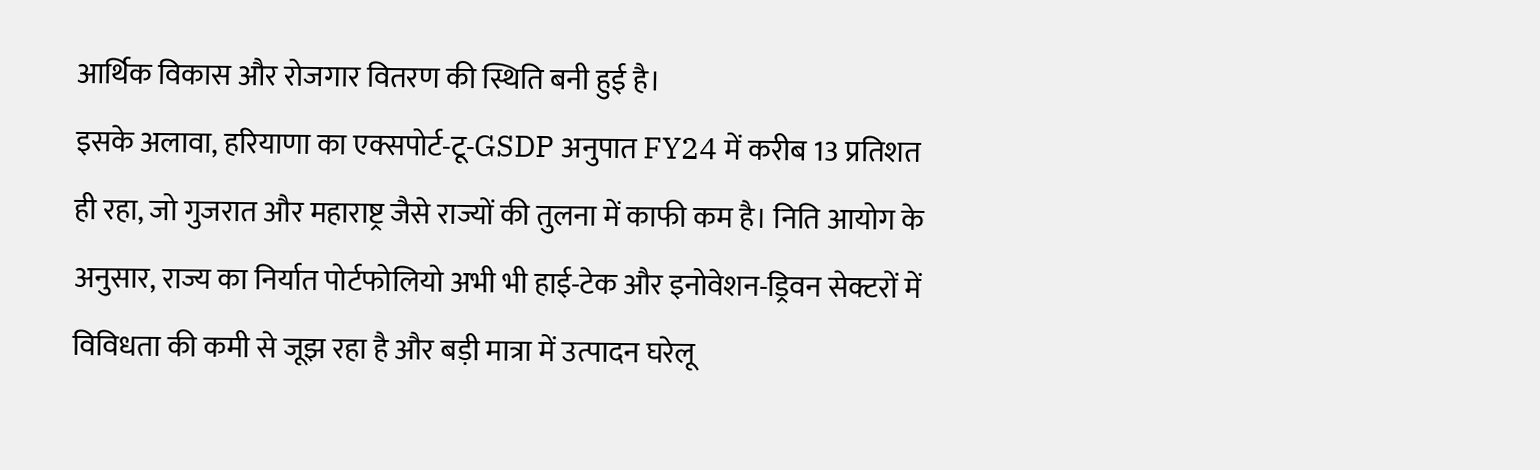आर्थिक विकास और रोजगार वितरण की स्थिति बनी हुई है।
इसके अलावा, हरियाणा का एक्सपोर्ट-टू-GSDP अनुपात FY24 में करीब 13 प्रतिशत ही रहा, जो गुजरात और महाराष्ट्र जैसे राज्यों की तुलना में काफी कम है। निति आयोग के अनुसार, राज्य का निर्यात पोर्टफोलियो अभी भी हाई-टेक और इनोवेशन-ड्रिवन सेक्टरों में विविधता की कमी से जूझ रहा है और बड़ी मात्रा में उत्पादन घरेलू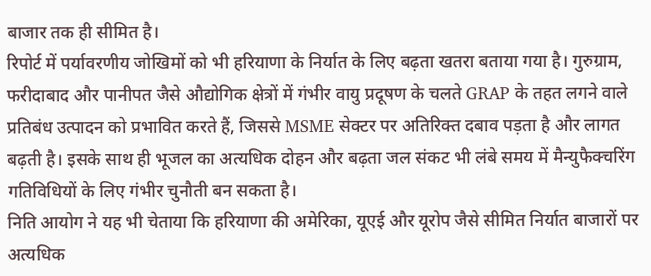बाजार तक ही सीमित है।
रिपोर्ट में पर्यावरणीय जोखिमों को भी हरियाणा के निर्यात के लिए बढ़ता खतरा बताया गया है। गुरुग्राम, फरीदाबाद और पानीपत जैसे औद्योगिक क्षेत्रों में गंभीर वायु प्रदूषण के चलते GRAP के तहत लगने वाले प्रतिबंध उत्पादन को प्रभावित करते हैं, जिससे MSME सेक्टर पर अतिरिक्त दबाव पड़ता है और लागत बढ़ती है। इसके साथ ही भूजल का अत्यधिक दोहन और बढ़ता जल संकट भी लंबे समय में मैन्युफैक्चरिंग गतिविधियों के लिए गंभीर चुनौती बन सकता है।
निति आयोग ने यह भी चेताया कि हरियाणा की अमेरिका, यूएई और यूरोप जैसे सीमित निर्यात बाजारों पर अत्यधिक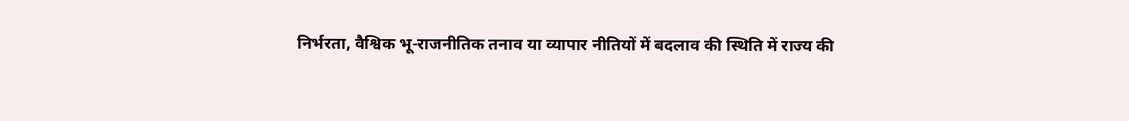निर्भरता, वैश्विक भू-राजनीतिक तनाव या व्यापार नीतियों में बदलाव की स्थिति में राज्य की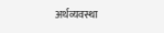अर्थव्यवस्था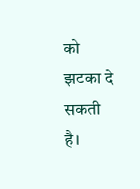को झटका दे सकती है।